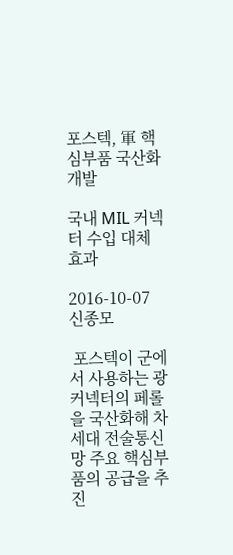포스텍, 軍 핵심부품 국산화 개발

국내 MIL 커넥터 수입 대체 효과

2016-10-07     신종모

 포스텍이 군에서 사용하는 광 커넥터의 페롤을 국산화해 차세대 전술통신망 주요 핵심부품의 공급을 추진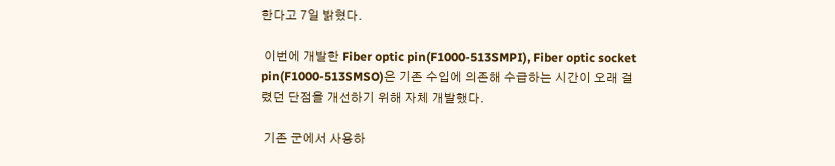한다고 7일 밝혔다.

 이번에 개발한 Fiber optic pin(F1000-513SMPI), Fiber optic socket pin(F1000-513SMSO)은 기존 수입에 의존해 수급하는 시간이 오래 걸렸던 단점을 개선하기 위해 자체 개발했다.

 기존 군에서 사용하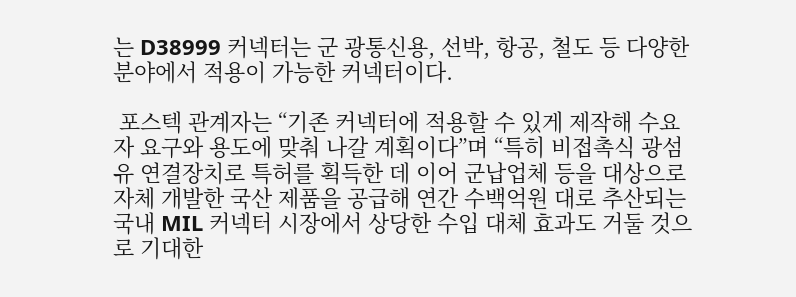는 D38999 커넥터는 군 광통신용, 선박, 항공, 철도 등 다양한 분야에서 적용이 가능한 커넥터이다.

 포스텍 관계자는 “기존 커넥터에 적용할 수 있게 제작해 수요자 요구와 용도에 맞춰 나갈 계획이다”며 “특히 비접촉식 광섬유 연결장치로 특허를 획득한 데 이어 군납업체 등을 대상으로 자체 개발한 국산 제품을 공급해 연간 수백억원 대로 추산되는 국내 MIL 커넥터 시장에서 상당한 수입 대체 효과도 거둘 것으로 기대한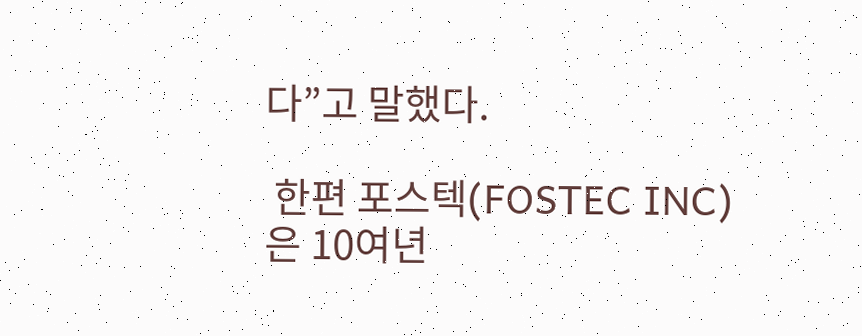다”고 말했다.

 한편 포스텍(FOSTEC INC)은 10여년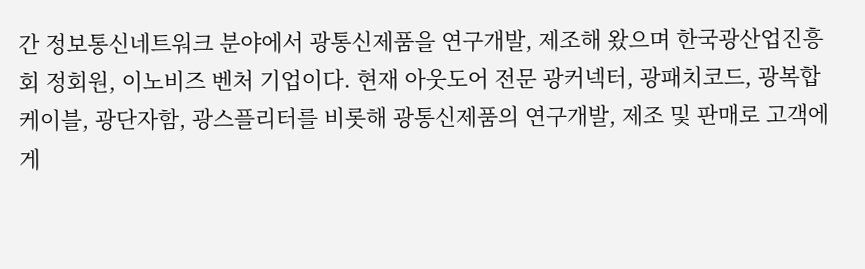간 정보통신네트워크 분야에서 광통신제품을 연구개발, 제조해 왔으며 한국광산업진흥회 정회원, 이노비즈 벤처 기업이다. 현재 아웃도어 전문 광커넥터, 광패치코드, 광복합케이블, 광단자함, 광스플리터를 비롯해 광통신제품의 연구개발, 제조 및 판매로 고객에게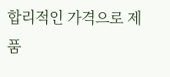합리적인 가격으로 제품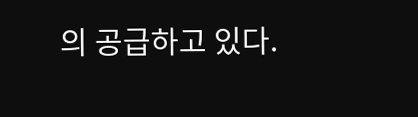의 공급하고 있다.